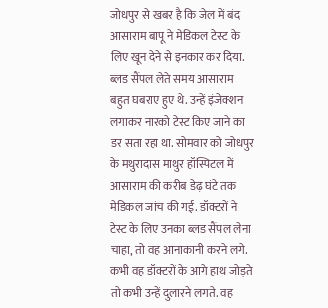जोधपुर से खबर है कि जेल में बंद आसाराम बापू ने मेडिकल टेस्ट के लिए खून देने से इनकार कर दिया. ब्लड सैंपल लेते समय आसाराम बहुत घबराए हुए थे. उन्हें इंजेक्शन लगाकर नारको टेस्ट किए जाने का डर सता रहा था. सोमवार को जोधपुर के मथुरादास माथुर हॉस्पिटल में आसाराम की करीब डेढ़ घंटे तक मेडिकल जांच की गई. डॉक्टरों ने टेस्ट के लिए उनका ब्लड सैंपल लेना चाहा, तो वह आनाकानी करने लगे. कभी वह डॉक्टरों के आगे हाथ जोड़ते तो कभी उन्हें दुलारने लगते. वह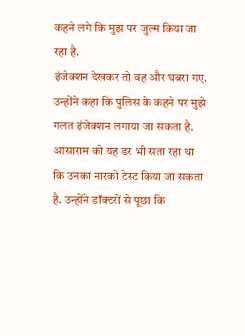कहने लगे कि मुझ पर जुल्म किया जा रहा है.
इंजेक्शन देखकर तो वह और घबरा गए. उन्होंने कहा कि पुलिस के कहने पर मुझे गलत इंजेक्शन लगाया जा सकता है. आसाराम को यह डर भी सता रहा था कि उनका नारको टेस्ट किया जा सकता है. उन्होंने डॉक्टरों से पूछा कि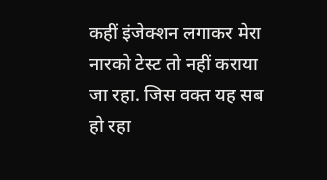कहीं इंजेक्शन लगाकर मेरा नारको टेस्ट तो नहीं कराया जा रहा. जिस वक्त यह सब हो रहा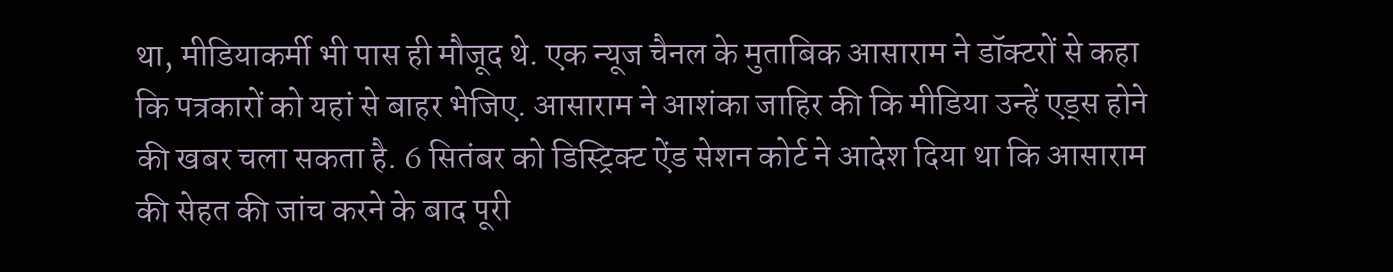था, मीडियाकर्मी भी पास ही मौजूद थे. एक न्यूज चैनल के मुताबिक आसाराम ने डॉक्टरों से कहा कि पत्रकारों को यहां से बाहर भेजिए. आसाराम ने आशंका जाहिर की कि मीडिया उन्हें एड्स होने की खबर चला सकता है. 6 सितंबर को डिस्ट्रिक्ट ऐंड सेशन कोर्ट ने आदेश दिया था कि आसाराम की सेहत की जांच करने के बाद पूरी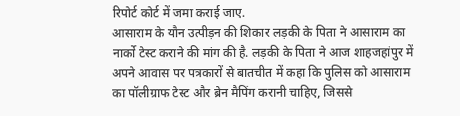रिपोर्ट कोर्ट में जमा कराई जाए.
आसाराम के यौन उत्पीड़न की शिकार लड़की के पिता ने आसाराम का नार्को टेस्ट कराने की मांग की है. लड़की के पिता ने आज शाहजहांपुर में अपने आवास पर पत्रकारों से बातचीत में कहा कि पुलिस को आसाराम का पॉलीग्राफ टेस्ट और ब्रेन मैपिंग करानी चाहिए, जिससे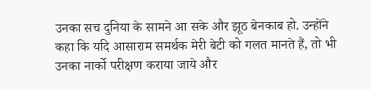उनका सच दुनिया के सामने आ सके और झूठ बेनकाब हो. उन्होंने कहा कि यदि आसाराम समर्थक मेरी बेटी को गलत मानते हैं, तो भी उनका नार्को परीक्षण कराया जाये और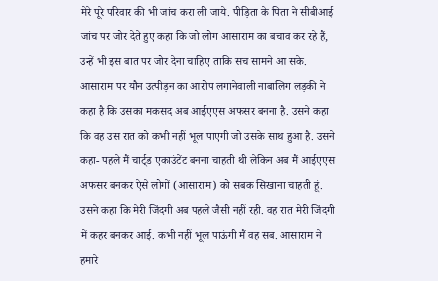मेरे पूरे परिवार की भी जांच करा ली जाये. पीड़िता के पिता ने सीबीआई जांच पर जोर देते हुए कहा कि जो लोग आसाराम का बचाव कर रहे हैं, उन्हें भी इस बात पर जोर देना चाहिए ताकि सच सामने आ सके.
आसाराम पर यौन उत्पीड़न का आरोप लगानेवाली नाबालिग लड़की ने कहा है कि उसका मकसद अब आईएएस अफसर बनना है. उसने कहा कि वह उस रात को कभी नहीं भूल पाएगी जो उसके साथ हुआ है. उसने कहा- पहले मैं चार्ट्ड एकाउंटेंट बनना चाहती थी लेकिन अब मैं आईएएस अफसर बनकर ऐसे लोगों (आसाराम) को सबक सिखाना चाहती हूं. उसने कहा कि मेरी जिंदगी अब पहले जैसी नहीं रही. वह रात मेरी जिंदगी में कहर बनकर आई. कभी नहीं भूल पाऊंगी मैं वह सब. आसाराम ने हमारे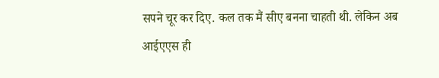सपने चूर कर दिए. कल तक मैं सीए बनना चाहती थी. लेकिन अब आईएएस ही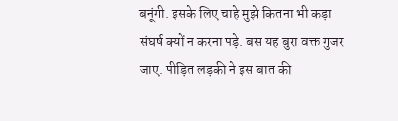बनूंगी. इसके लिए चाहे मुझे कितना भी कड़ा संघर्ष क्यों न करना पड़े. बस यह बुरा वक्त गुजर जाए. पीड़ित लड़की ने इस बात की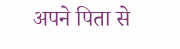अपने पिता से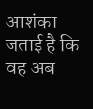आशंका जताई है कि वह अब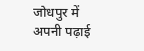जोधपुर में अपनी पढ़ाई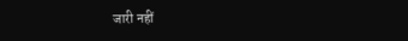जारी नहीं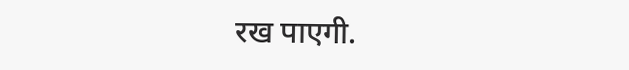रख पाएगी.